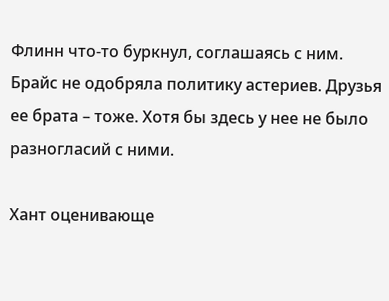Флинн что-то буркнул, соглашаясь с ним. Брайс не одобряла политику астериев. Друзья ее брата – тоже. Хотя бы здесь у нее не было разногласий с ними.

Хант оценивающе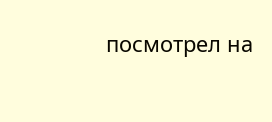посмотрел на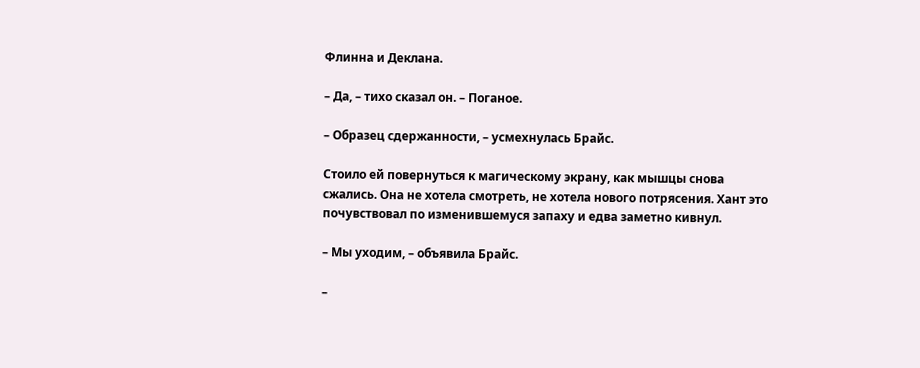Флинна и Деклана.

– Да, – тихо сказал он. – Поганое.

– Образец сдержанности, – усмехнулась Брайс.

Стоило ей повернуться к магическому экрану, как мышцы снова сжались. Она не хотела смотреть, не хотела нового потрясения. Хант это почувствовал по изменившемуся запаху и едва заметно кивнул.

– Мы уходим, – объявила Брайс.

–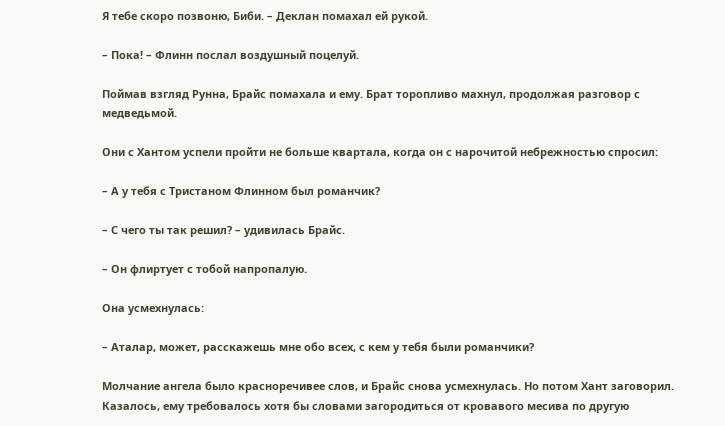Я тебе скоро позвоню, Биби. – Деклан помахал ей рукой.

– Пока! – Флинн послал воздушный поцелуй.

Поймав взгляд Рунна, Брайс помахала и ему. Брат торопливо махнул, продолжая разговор с медведьмой.

Они с Хантом успели пройти не больше квартала, когда он с нарочитой небрежностью спросил:

– А у тебя с Тристаном Флинном был романчик?

– С чего ты так решил? – удивилась Брайс.

– Он флиртует с тобой напропалую.

Она усмехнулась:

– Аталар, может, расскажешь мне обо всех, с кем у тебя были романчики?

Молчание ангела было красноречивее слов, и Брайс снова усмехнулась. Но потом Хант заговорил. Казалось, ему требовалось хотя бы словами загородиться от кровавого месива по другую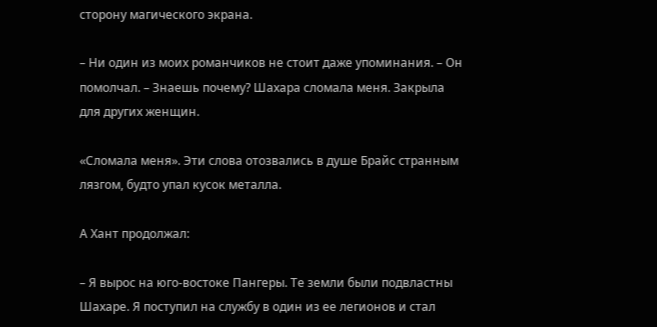сторону магического экрана.

– Ни один из моих романчиков не стоит даже упоминания. – Он помолчал. – Знаешь почему? Шахара сломала меня. Закрыла для других женщин.

«Сломала меня». Эти слова отозвались в душе Брайс странным лязгом, будто упал кусок металла.

А Хант продолжал:

– Я вырос на юго-востоке Пангеры. Те земли были подвластны Шахаре. Я поступил на службу в один из ее легионов и стал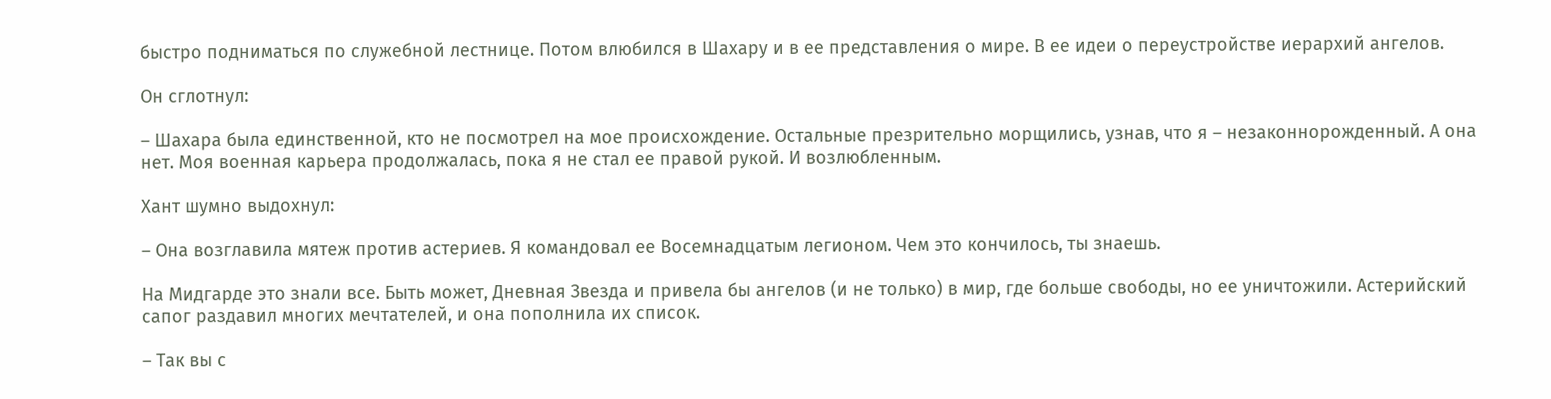быстро подниматься по служебной лестнице. Потом влюбился в Шахару и в ее представления о мире. В ее идеи о переустройстве иерархий ангелов.

Он сглотнул:

– Шахара была единственной, кто не посмотрел на мое происхождение. Остальные презрительно морщились, узнав, что я – незаконнорожденный. А она нет. Моя военная карьера продолжалась, пока я не стал ее правой рукой. И возлюбленным.

Хант шумно выдохнул:

– Она возглавила мятеж против астериев. Я командовал ее Восемнадцатым легионом. Чем это кончилось, ты знаешь.

На Мидгарде это знали все. Быть может, Дневная Звезда и привела бы ангелов (и не только) в мир, где больше свободы, но ее уничтожили. Астерийский сапог раздавил многих мечтателей, и она пополнила их список.

– Так вы с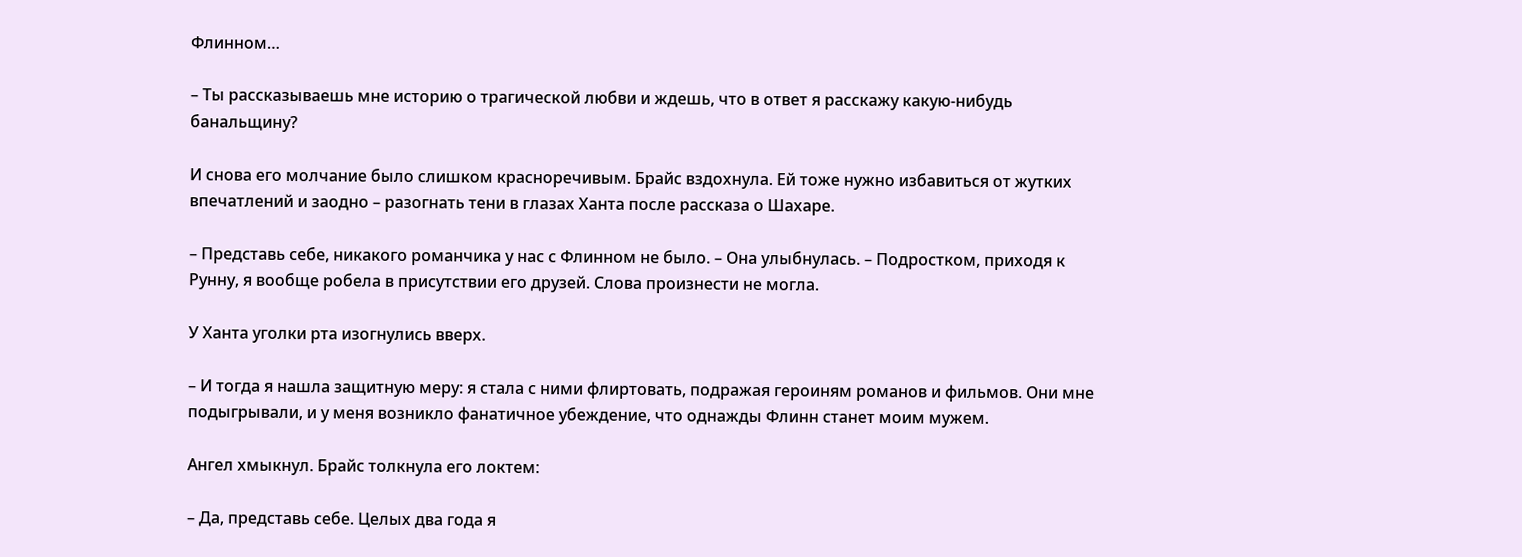Флинном…

– Ты рассказываешь мне историю о трагической любви и ждешь, что в ответ я расскажу какую-нибудь банальщину?

И снова его молчание было слишком красноречивым. Брайс вздохнула. Ей тоже нужно избавиться от жутких впечатлений и заодно – разогнать тени в глазах Ханта после рассказа о Шахаре.

– Представь себе, никакого романчика у нас с Флинном не было. – Она улыбнулась. – Подростком, приходя к Рунну, я вообще робела в присутствии его друзей. Слова произнести не могла.

У Ханта уголки рта изогнулись вверх.

– И тогда я нашла защитную меру: я стала с ними флиртовать, подражая героиням романов и фильмов. Они мне подыгрывали, и у меня возникло фанатичное убеждение, что однажды Флинн станет моим мужем.

Ангел хмыкнул. Брайс толкнула его локтем:

– Да, представь себе. Целых два года я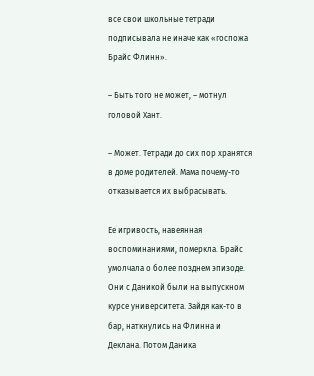все свои школьные тетради подписывала не иначе как «госпожа Брайс Флинн».

– Быть того не может, – мотнул головой Хант.

– Может. Тетради до сих пор хранятся в доме родителей. Мама почему-то отказывается их выбрасывать.

Ее игривость, навеянная воспоминаниями, померкла. Брайс умолчала о более позднем эпизоде. Они с Даникой были на выпускном курсе университета. Зайдя как-то в бар, наткнулись на Флинна и Деклана. Потом Даника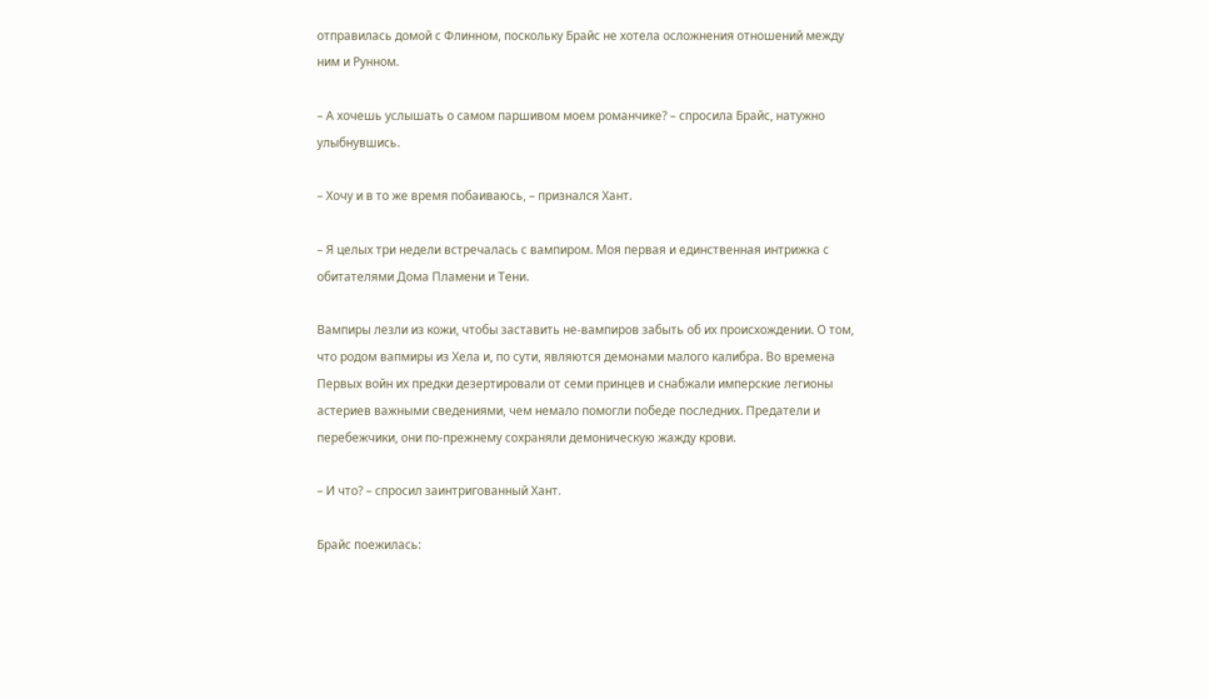отправилась домой с Флинном, поскольку Брайс не хотела осложнения отношений между ним и Рунном.

– А хочешь услышать о самом паршивом моем романчике? – спросила Брайс, натужно улыбнувшись.

– Хочу и в то же время побаиваюсь, – признался Хант.

– Я целых три недели встречалась с вампиром. Моя первая и единственная интрижка с обитателями Дома Пламени и Тени.

Вампиры лезли из кожи, чтобы заставить не-вампиров забыть об их происхождении. О том, что родом вапмиры из Хела и, по сути, являются демонами малого калибра. Во времена Первых войн их предки дезертировали от семи принцев и снабжали имперские легионы астериев важными сведениями, чем немало помогли победе последних. Предатели и перебежчики, они по-прежнему сохраняли демоническую жажду крови.

– И что? – спросил заинтригованный Хант.

Брайс поежилась: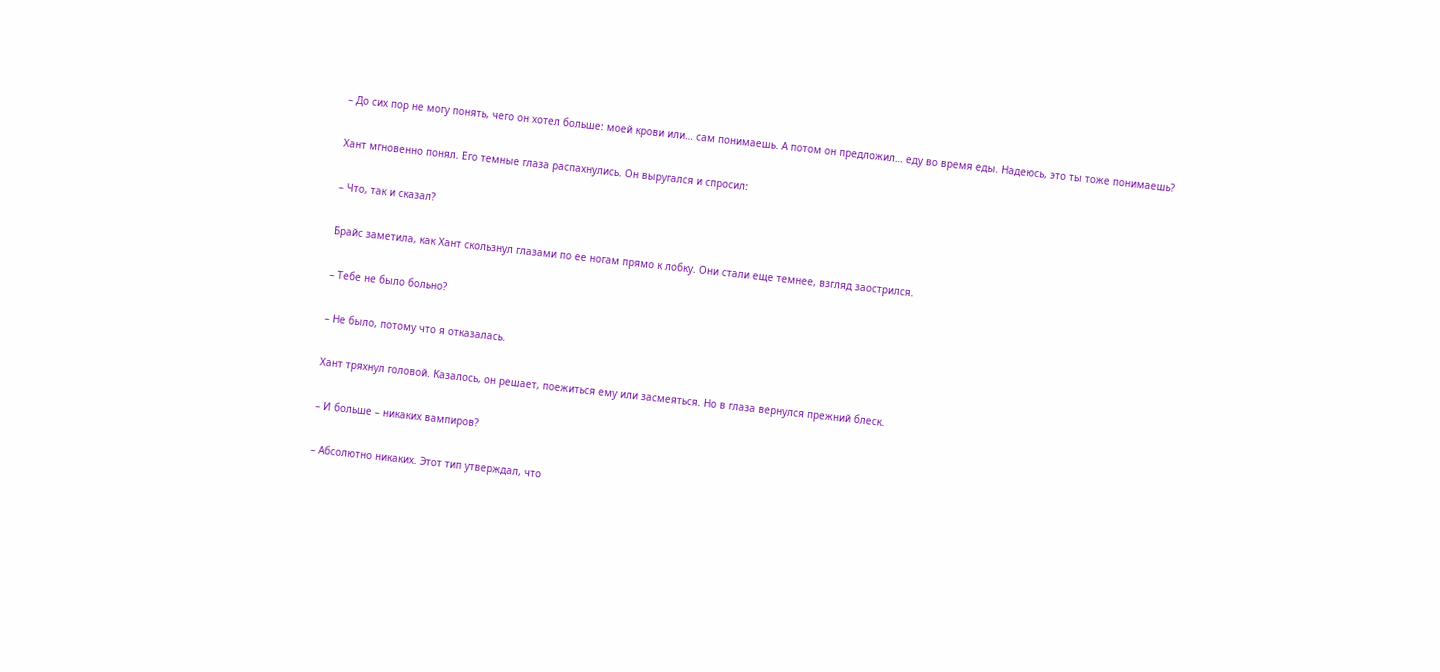– До сих пор не могу понять, чего он хотел больше: моей крови или… сам понимаешь. А потом он предложил… еду во время еды. Надеюсь, это ты тоже понимаешь?

Хант мгновенно понял. Его темные глаза распахнулись. Он выругался и спросил:

– Что, так и сказал?

Брайс заметила, как Хант скользнул глазами по ее ногам прямо к лобку. Они стали еще темнее, взгляд заострился.

– Тебе не было больно?

– Не было, потому что я отказалась.

Хант тряхнул головой. Казалось, он решает, поежиться ему или засмеяться. Но в глаза вернулся прежний блеск.

– И больше – никаких вампиров?

– Абсолютно никаких. Этот тип утверждал, что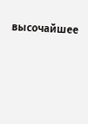высочайшее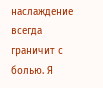наслаждение всегда граничит с болью. Я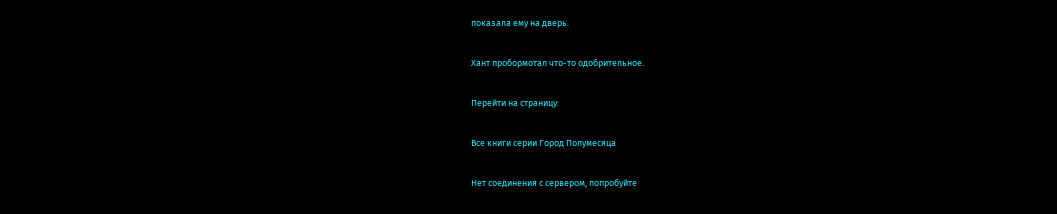показала ему на дверь.

Хант пробормотал что-то одобрительное.

Перейти на страницу:

Все книги серии Город Полумесяца

Нет соединения с сервером, попробуйте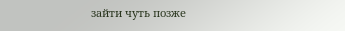зайти чуть позже